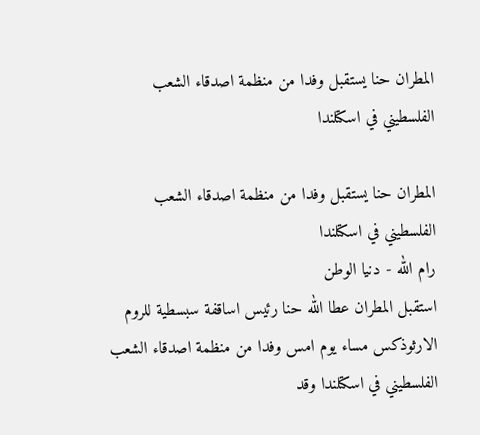المطران حنا يستقبل وفدا من منظمة اصدقاء الشعب الفلسطيني في اسكتلندا

المطران حنا يستقبل وفدا من منظمة اصدقاء الشعب الفلسطيني في اسكتلندا
رام الله - دنيا الوطن
استقبل المطران عطا الله حنا رئيس اساقفة سبسطية للروم الارثوذكس مساء يوم امس وفدا من منظمة اصدقاء الشعب الفلسطيني في اسكتلندا وقد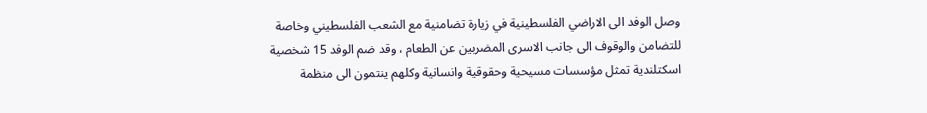وصل الوفد الى الاراضي الفلسطينية في زيارة تضامنية مع الشعب الفلسطيني وخاصة للتضامن والوقوف الى جانب الاسرى المضربين عن الطعام ، وقد ضم الوفد 15 شخصية اسكتلندية تمثل مؤسسات مسيحية وحقوقية وانسانية وكلهم ينتمون الى منظمة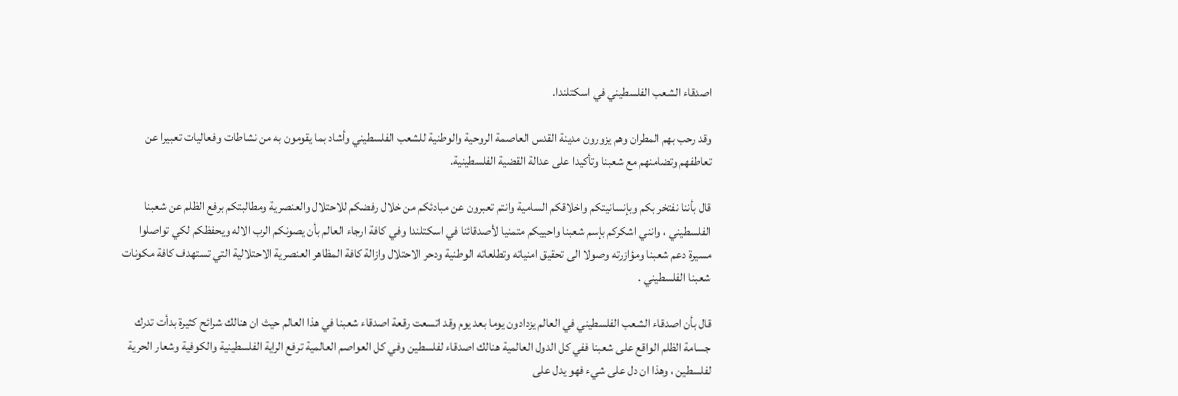اصدقاء الشعب الفلسطيني في اسكتلندا.

وقد رحب بهم المطران وهم يزورون مدينة القدس العاصمة الروحية والوطنية للشعب الفلسطيني وأشاد بما يقومون به من نشاطات وفعاليات تعبيرا عن تعاطفهم وتضامنهم مع شعبنا وتأكيدا على عدالة القضية الفلسطينية.

قال بأننا نفتخر بكم وبإنسانيتكم واخلاقكم السامية وانتم تعبرون عن مبادئكم من خلال رفضكم للاحتلال والعنصرية ومطالبتكم برفع الظلم عن شعبنا الفلسطيني ، وانني اشكركم بإسم شعبنا واحييكم متمنيا لأصدقائنا في اسكتلندا وفي كافة ارجاء العالم بأن يصونكم الرب الاله ويحفظكم لكي تواصلوا مسيرة دعم شعبنا ومؤازرته وصولا الى تحقيق امنياته وتطلعاته الوطنية ودحر الاحتلال وازالة كافة المظاهر العنصرية الاحتلالية التي تستهدف كافة مكونات شعبنا الفلسطيني .

قال بأن اصدقاء الشعب الفلسطيني في العالم يزدادون يوما بعد يوم وقد اتسعت رقعة اصدقاء شعبنا في هذا العالم حيث ان هنالك شرائح كثيرة بدأت تدرك جسامة الظلم الواقع على شعبنا ففي كل الدول العالمية هنالك اصدقاء لفلسطين وفي كل العواصم العالمية ترفع الراية الفلسطينية والكوفية وشعار الحرية لفلسطين ، وهذا ان دل على شيء فهو يدل على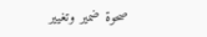صحوة ضمير وتغيير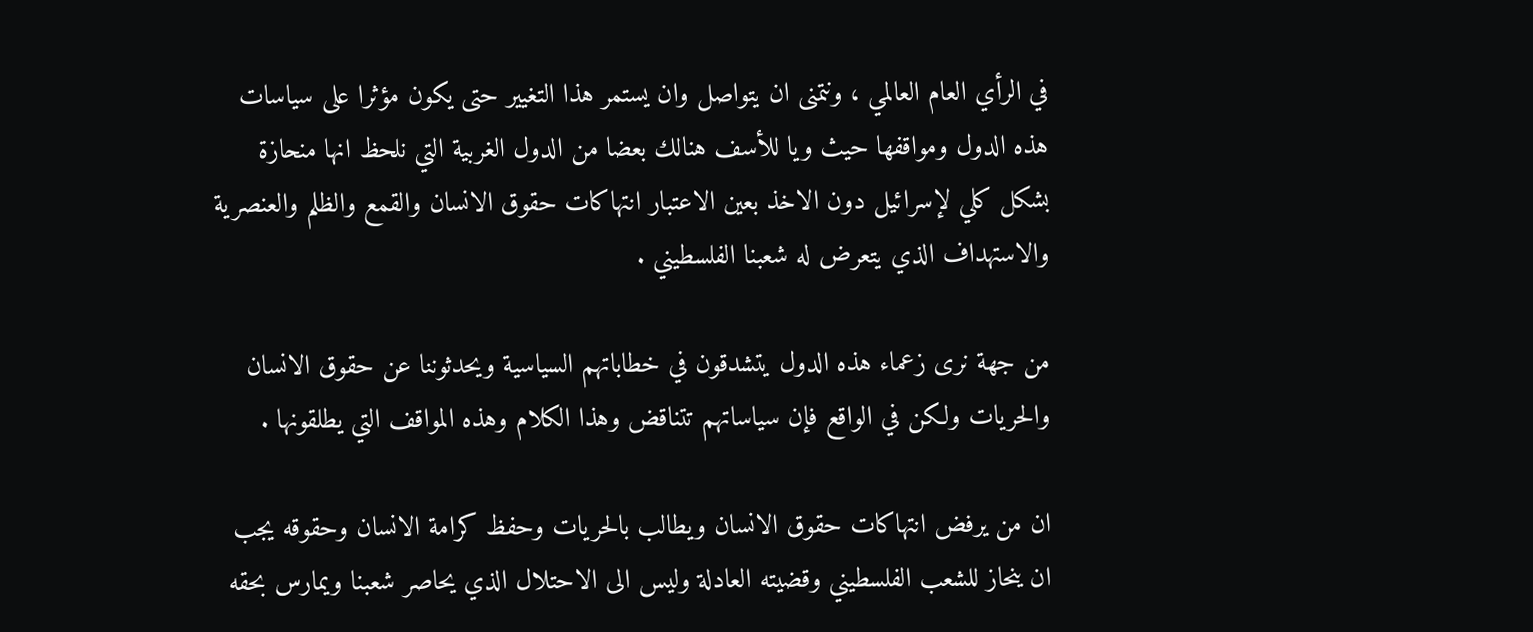في الرأي العام العالمي ، ونتمنى ان يتواصل وان يستمر هذا التغيير حتى يكون مؤثرا على سياسات هذه الدول ومواقفها حيث ويا للأسف هنالك بعضا من الدول الغربية التي نلحظ انها منحازة بشكل كلي لإسرائيل دون الاخذ بعين الاعتبار انتهاكات حقوق الانسان والقمع والظلم والعنصرية والاستهداف الذي يتعرض له شعبنا الفلسطيني .

من جهة نرى زعماء هذه الدول يتشدقون في خطاباتهم السياسية ويحدثوننا عن حقوق الانسان والحريات ولكن في الواقع فإن سياساتهم تتناقض وهذا الكلام وهذه المواقف التي يطلقونها .

ان من يرفض انتهاكات حقوق الانسان ويطالب بالحريات وحفظ كرامة الانسان وحقوقه يجب ان ينحاز للشعب الفلسطيني وقضيته العادلة وليس الى الاحتلال الذي يحاصر شعبنا ويمارس بحقه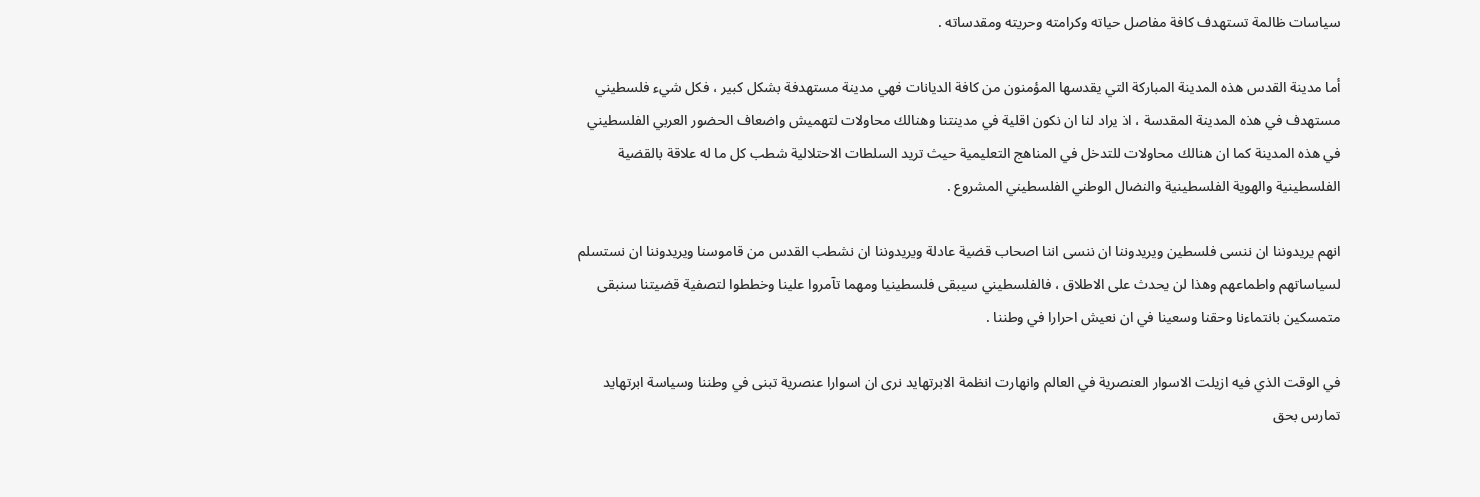سياسات ظالمة تستهدف كافة مفاصل حياته وكرامته وحريته ومقدساته .

أما مدينة القدس هذه المدينة المباركة التي يقدسها المؤمنون من كافة الديانات فهي مدينة مستهدفة بشكل كبير ، فكل شيء فلسطيني مستهدف في هذه المدينة المقدسة ، اذ يراد لنا ان نكون اقلية في مدينتنا وهنالك محاولات لتهميش واضعاف الحضور العربي الفلسطيني في هذه المدينة كما ان هنالك محاولات للتدخل في المناهج التعليمية حيث تريد السلطات الاحتلالية شطب كل ما له علاقة بالقضية الفلسطينية والهوية الفلسطينية والنضال الوطني الفلسطيني المشروع .

انهم يريدوننا ان ننسى فلسطين ويريدوننا ان ننسى اننا اصحاب قضية عادلة ويريدوننا ان نشطب القدس من قاموسنا ويريدوننا ان نستسلم لسياساتهم واطماعهم وهذا لن يحدث على الاطلاق ، فالفلسطيني سيبقى فلسطينيا ومهما تآمروا علينا وخططوا لتصفية قضيتنا سنبقى متمسكين بانتماءنا وحقنا وسعينا في ان نعيش احرارا في وطننا .

في الوقت الذي فيه ازيلت الاسوار العنصرية في العالم وانهارت انظمة الابرتهايد نرى ان اسوارا عنصرية تبنى في وطننا وسياسة ابرتهايد تمارس بحق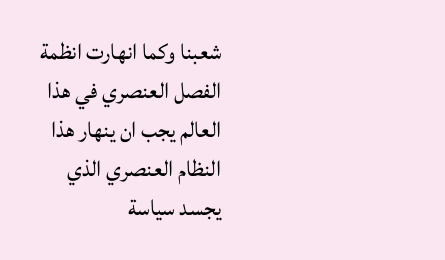شعبنا وكما انهارت انظمة الفصل العنصري في هذا العالم يجب ان ينهار هذا النظام العنصري الذي يجسد سياسة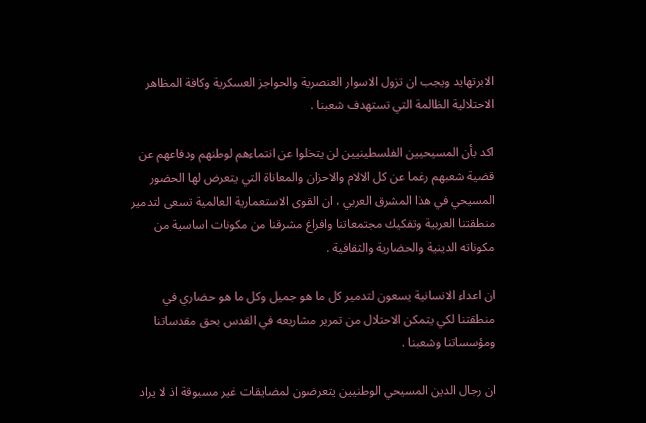الابرتهايد ويجب ان تزول الاسوار العنصرية والحواجز العسكرية وكافة المظاهر الاحتلالية الظالمة التي تستهدف شعبنا .

اكد بأن المسيحيين الفلسطينيين لن يتخلوا عن انتماءهم لوطنهم ودفاعهم عن قضية شعبهم رغما عن كل الالام والاحزان والمعاناة التي يتعرض لها الحضور المسيحي في هذا المشرق العربي ، ان القوى الاستعمارية العالمية تسعى لتدمير منطقتنا العربية وتفكيك مجتمعاتنا وافراغ مشرقنا من مكونات اساسية من مكوناته الدينية والحضارية والثقافية .

ان اعداء الانسانية يسعون لتدمير كل ما هو جميل وكل ما هو حضاري في منطقتنا لكي يتمكن الاحتلال من تمرير مشاريعه في القدس بحق مقدساتنا ومؤسساتنا وشعبنا .

ان رجال الدين المسيحي الوطنيين يتعرضون لمضايقات غير مسبوقة اذ لا يراد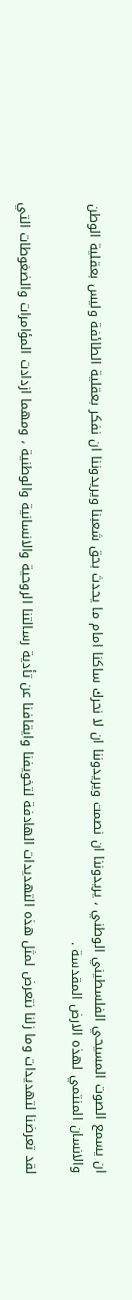ان يسمع الصوت المسيحي الفلسطيني الوطني ، يريدوننا ان نصمت ويريدوننا ان لا نحرك ساكنا امام ما يحدث بحق شعبنا ويريدوننا ان نفكر بعقلية الطائفة وليس بعقلية الوطن والانسان المنتمي لهذه الارض المقدسة .

لقد تعرضنا لتهديدات وما زلنا نتعرض لمثل هذه التهديدات الهادفة لتخويفنا وايقافنا عن تأدية رسالتنا الروحية والانسانية والوطنية ، ومهما ازدادت المؤامرات والضغوطات التي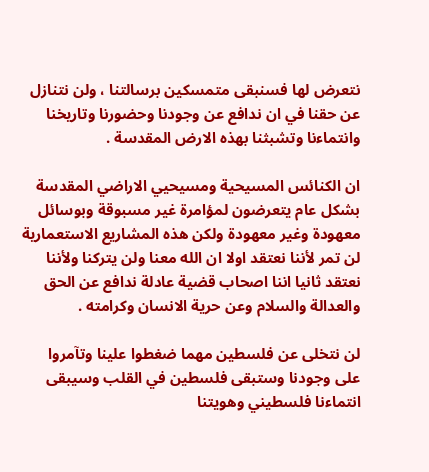نتعرض لها فسنبقى متمسكين برسالتنا ، ولن نتنازل عن حقنا في ان ندافع عن وجودنا وحضورنا وتاريخنا وانتماءنا وتشبثنا بهذه الارض المقدسة .

ان الكنائس المسيحية ومسيحيي الاراضي المقدسة بشكل عام يتعرضون لمؤامرة غير مسبوقة وبوسائل معهودة وغير معهودة ولكن هذه المشاريع الاستعمارية لن تمر لأننا نعتقد اولا ان الله معنا ولن يتركنا ولأننا نعتقد ثانيا اننا اصحاب قضية عادلة ندافع عن الحق والعدالة والسلام وعن حرية الانسان وكرامته .

لن نتخلى عن فلسطين مهما ضغطوا علينا وتآمروا على وجودنا وستبقى فلسطين في القلب وسيبقى انتماءنا فلسطيني وهويتنا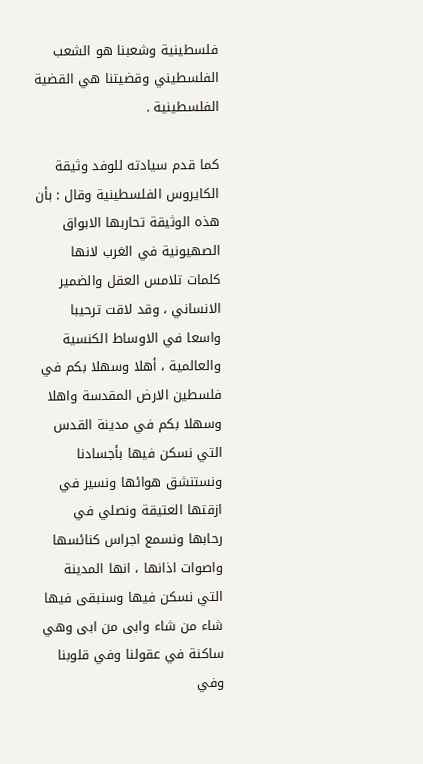فلسطينية وشعبنا هو الشعب الفلسطيني وقضيتنا هي القضية الفلسطينية .

كما قدم سيادته للوفد وثيقة الكايروس الفلسطينية وقال : بأن هذه الوثيقة تحاربها الابواق الصهيونية في الغرب لانها كلمات تلامس العقل والضمير الانساني ، وقد لاقت ترحيبا واسعا في الاوساط الكنسية والعالمية ، أهلا وسهلا بكم في فلسطين الارض المقدسة واهلا وسهلا بكم في مدينة القدس التي نسكن فيها بأجسادنا ونستنشق هوائها ونسير في ازقتها العتيقة ونصلي في رحابها ونسمع اجراس كنائسها واصوات اذانها ، انها المدينة التي نسكن فيها وسنبقى فيها شاء من شاء وابى من ابى وهي ساكنة في عقولنا وفي قلوبنا وفي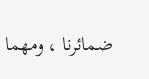ضمائرنا ، ومهما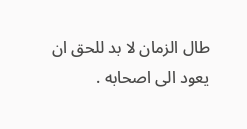طال الزمان لا بد للحق ان يعود الى اصحابه .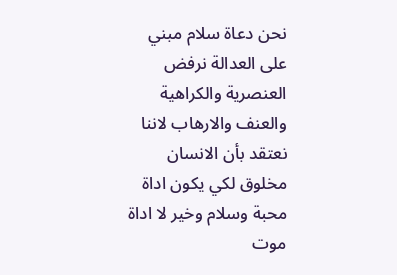نحن دعاة سلام مبني على العدالة نرفض العنصرية والكراهية والعنف والارهاب لاننا نعتقد بأن الانسان مخلوق لكي يكون اداة محبة وسلام وخير لا اداة موت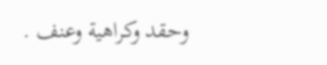وحقد وكراهية وعنف .